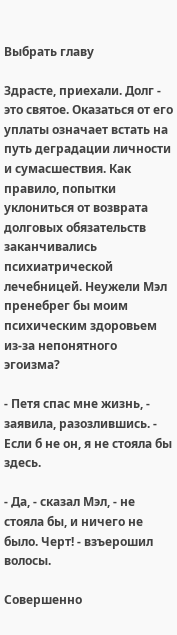Выбрать главу

Здрасте, приехали. Долг - это святое. Оказаться от его уплаты означает встать на путь деградации личности и сумасшествия. Как правило, попытки уклониться от возврата долговых обязательств заканчивались психиатрической лечебницей. Неужели Мэл пренебрег бы моим психическим здоровьем из-за непонятного эгоизма?

- Петя спас мне жизнь, - заявила, разозлившись. - Если б не он, я не стояла бы здесь.

- Да, - сказал Мэл, - не стояла бы, и ничего не было. Черт! - взъерошил волосы.

Совершенно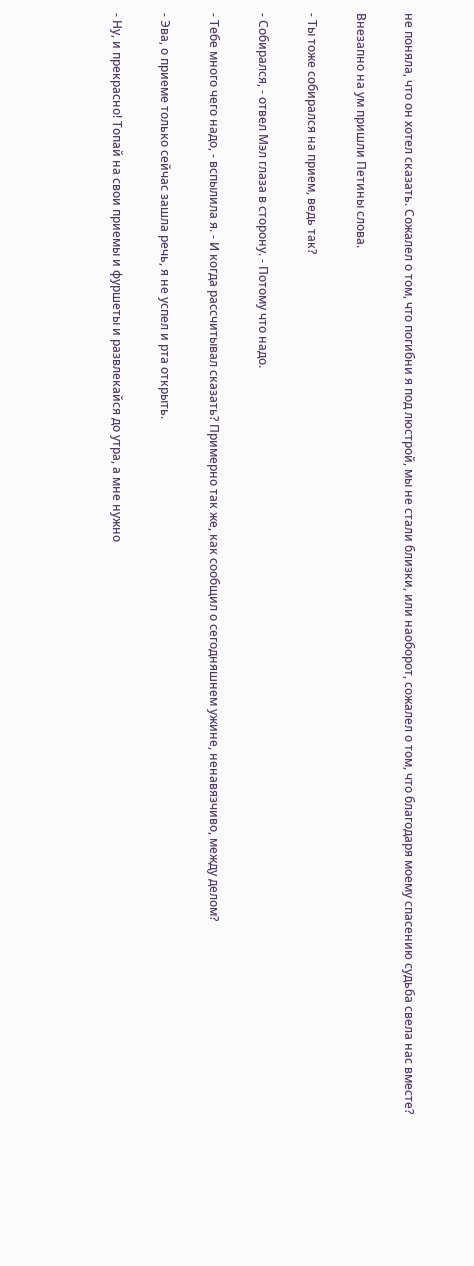не поняла, что он хотел сказать. Сожалел о том, что погибни я под люстрой, мы не стали близки, или наоборот, сожалел о том, что благодаря моему спасению судьба свела нас вместе?

Внезапно на ум пришли Петины слова.

- Ты тоже собирался на прием, ведь так?

- Собирался, - отвел Мэл глаза в сторону. - Потому что надо.

- Тебе много чего надо, - вспылила я. - И когда рассчитывал сказать? Примерно так же, как сообщил о сегодняшнем ужине, ненавязчиво, между делом?

- Эва, о приеме только сейчас зашла речь, я не успел и рта открыть.

- Ну, и прекрасно! Топай на свои приемы и фуршеты и развлекайся до утра, а мне нужно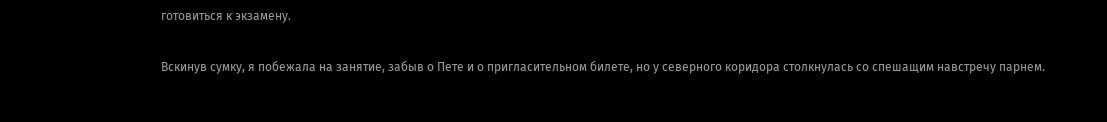готовиться к экзамену.

Вскинув сумку, я побежала на занятие, забыв о Пете и о пригласительном билете, но у северного коридора столкнулась со спешащим навстречу парнем.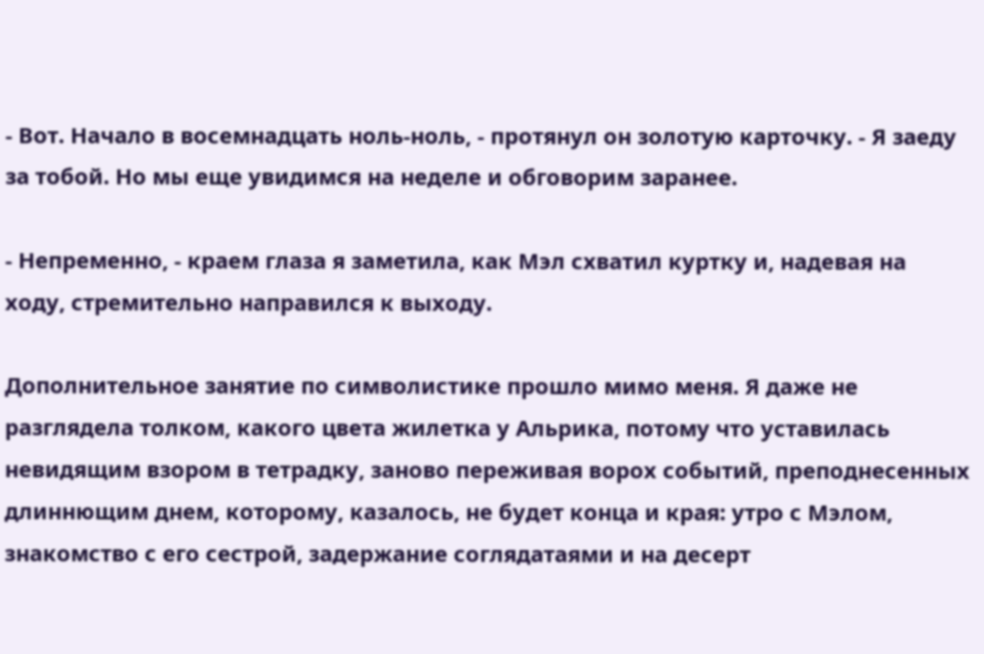- Вот. Начало в восемнадцать ноль-ноль, - протянул он золотую карточку. - Я заеду за тобой. Но мы еще увидимся на неделе и обговорим заранее.

- Непременно, - краем глаза я заметила, как Мэл схватил куртку и, надевая на ходу, стремительно направился к выходу.

Дополнительное занятие по символистике прошло мимо меня. Я даже не разглядела толком, какого цвета жилетка у Альрика, потому что уставилась невидящим взором в тетрадку, заново переживая ворох событий, преподнесенных длиннющим днем, которому, казалось, не будет конца и края: утро с Мэлом, знакомство с его сестрой, задержание соглядатаями и на десерт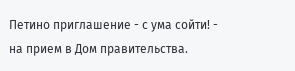Петино приглашение - с ума сойти! - на прием в Дом правительства.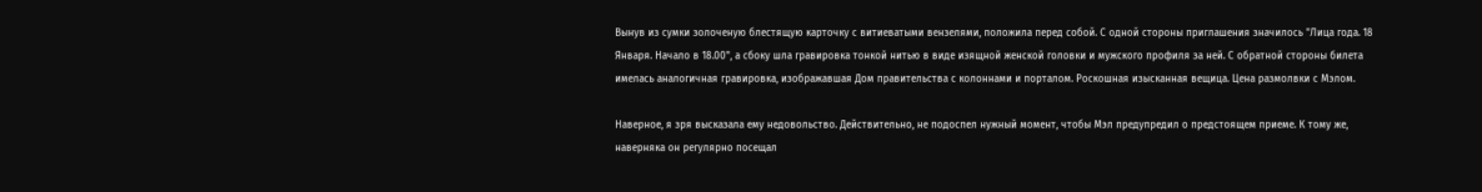Вынув из сумки золоченую блестящую карточку с витиеватыми вензелями, положила перед собой. С одной стороны приглашения значилось "Лица года. 18 Января. Начало в 18.00", а сбоку шла гравировка тонкой нитью в виде изящной женской головки и мужского профиля за ней. С обратной стороны билета имелась аналогичная гравировка, изображавшая Дом правительства с колоннами и порталом. Роскошная изысканная вещица. Цена размолвки с Мэлом.

Наверное, я зря высказала ему недовольство. Действительно, не подоспел нужный момент, чтобы Мэл предупредил о предстоящем приеме. К тому же, наверняка он регулярно посещал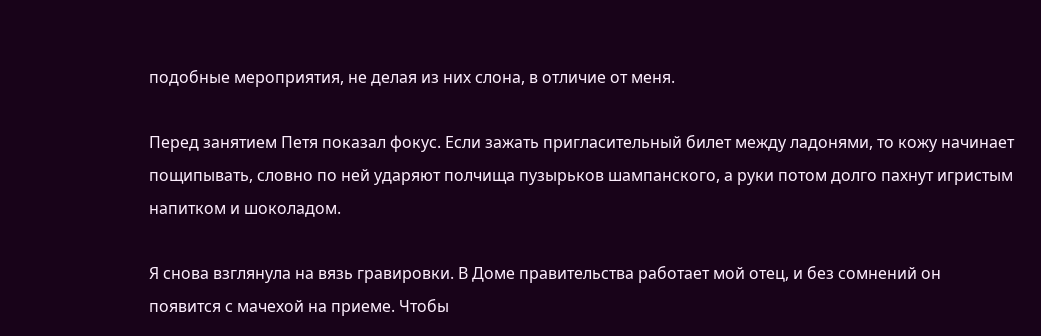подобные мероприятия, не делая из них слона, в отличие от меня.

Перед занятием Петя показал фокус. Если зажать пригласительный билет между ладонями, то кожу начинает пощипывать, словно по ней ударяют полчища пузырьков шампанского, а руки потом долго пахнут игристым напитком и шоколадом.

Я снова взглянула на вязь гравировки. В Доме правительства работает мой отец, и без сомнений он появится с мачехой на приеме. Чтобы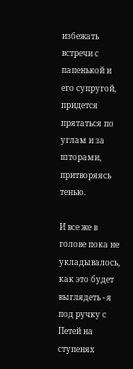избежать встречи с папенькой и его супругой, придется прятаться по углам и за шторами, притворяясь тенью.

И все же в голове пока не укладывалось, как это будет выглядеть - я под ручку с Петей на ступенях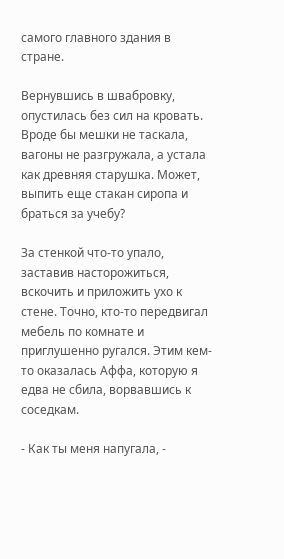самого главного здания в стране.

Вернувшись в швабровку, опустилась без сил на кровать. Вроде бы мешки не таскала, вагоны не разгружала, а устала как древняя старушка. Может, выпить еще стакан сиропа и браться за учебу?

За стенкой что-то упало, заставив насторожиться, вскочить и приложить ухо к стене. Точно, кто-то передвигал мебель по комнате и приглушенно ругался. Этим кем-то оказалась Аффа, которую я едва не сбила, ворвавшись к соседкам.

- Как ты меня напугала, -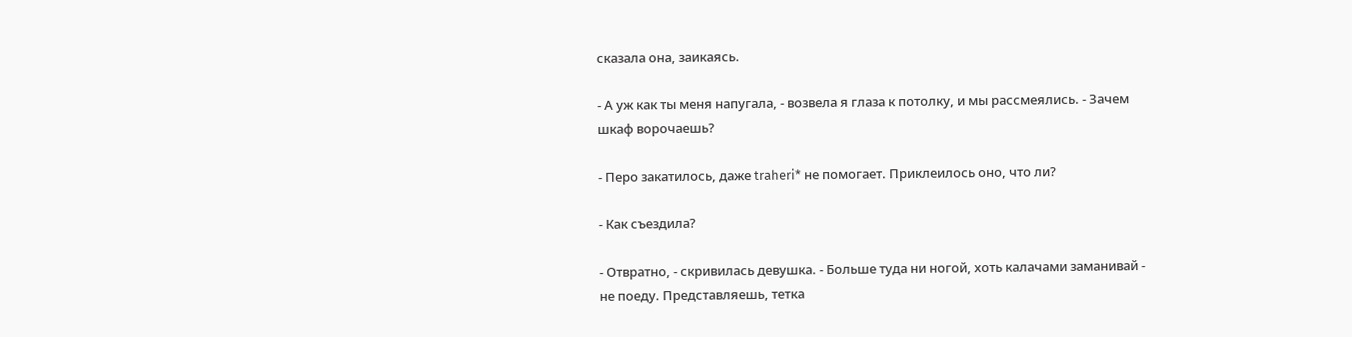сказала она, заикаясь.

- А уж как ты меня напугала, - возвела я глаза к потолку, и мы рассмеялись. - Зачем шкаф ворочаешь?

- Перо закатилось, даже traheri* не помогает. Приклеилось оно, что ли?

- Как съездила?

- Отвратно, - скривилась девушка. - Больше туда ни ногой, хоть калачами заманивай - не поеду. Представляешь, тетка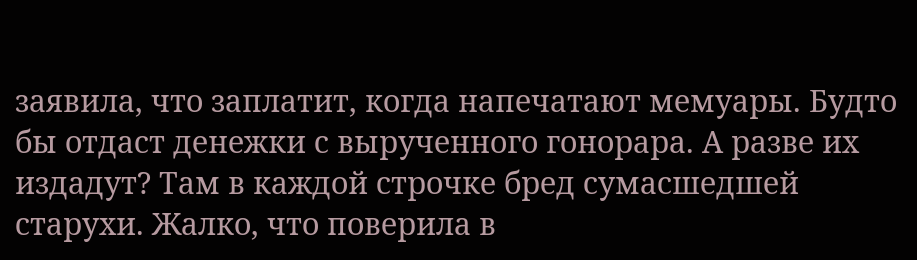заявила, что заплатит, когда напечатают мемуары. Будто бы отдаст денежки с вырученного гонорара. А разве их издадут? Там в каждой строчке бред сумасшедшей старухи. Жалко, что поверила в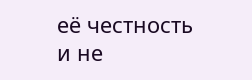её честность и не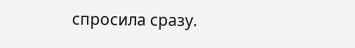спросила сразу.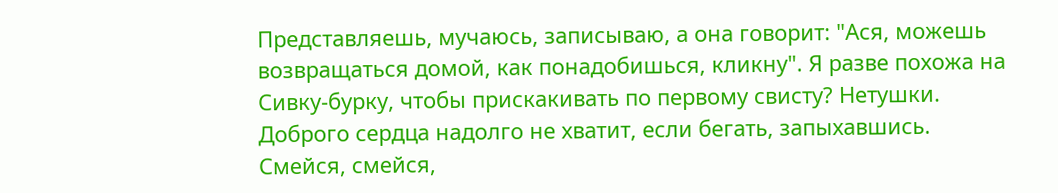Представляешь, мучаюсь, записываю, а она говорит: "Ася, можешь возвращаться домой, как понадобишься, кликну". Я разве похожа на Сивку-бурку, чтобы прискакивать по первому свисту? Нетушки. Доброго сердца надолго не хватит, если бегать, запыхавшись. Смейся, смейся,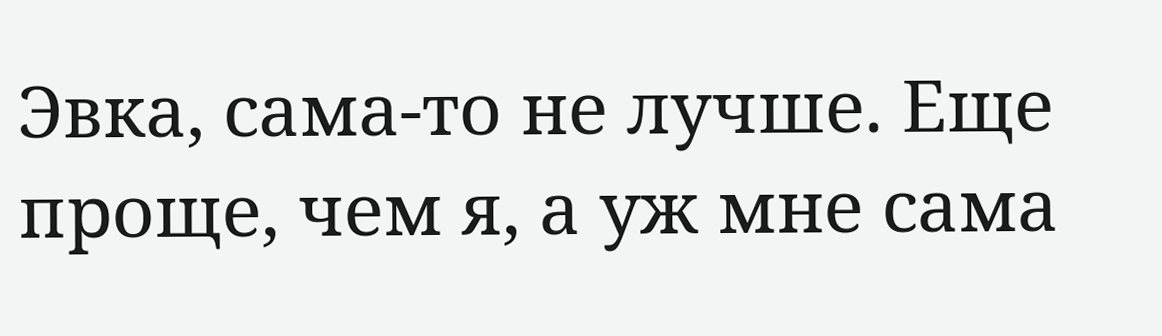Эвка, сама-то не лучше. Еще проще, чем я, а уж мне сама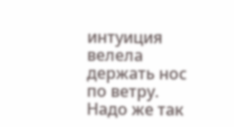интуиция велела держать нос по ветру. Надо же так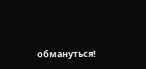обмануться!